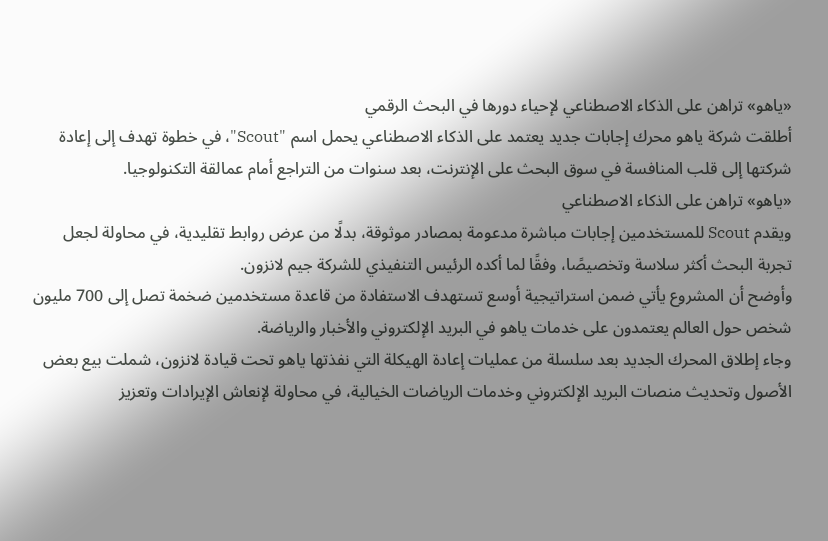«ياهو» تراهن على الذكاء الاصطناعي لإحياء دورها في البحث الرقمي
أطلقت شركة ياهو محرك إجابات جديد يعتمد على الذكاء الاصطناعي يحمل اسم "Scout"، في خطوة تهدف إلى إعادة شركتها إلى قلب المنافسة في سوق البحث على الإنترنت، بعد سنوات من التراجع أمام عمالقة التكنولوجيا.
«ياهو» تراهن على الذكاء الاصطناعي
ويقدم Scout للمستخدمين إجابات مباشرة مدعومة بمصادر موثوقة، بدلًا من عرض روابط تقليدية، في محاولة لجعل تجربة البحث أكثر سلاسة وتخصيصًا، وفقًا لما أكده الرئيس التنفيذي للشركة جيم لانزون.
وأوضح أن المشروع يأتي ضمن استراتيجية أوسع تستهدف الاستفادة من قاعدة مستخدمين ضخمة تصل إلى 700 مليون شخص حول العالم يعتمدون على خدمات ياهو في البريد الإلكتروني والأخبار والرياضة.
وجاء إطلاق المحرك الجديد بعد سلسلة من عمليات إعادة الهيكلة التي نفذتها ياهو تحت قيادة لانزون، شملت بيع بعض الأصول وتحديث منصات البريد الإلكتروني وخدمات الرياضات الخيالية، في محاولة لإنعاش الإيرادات وتعزيز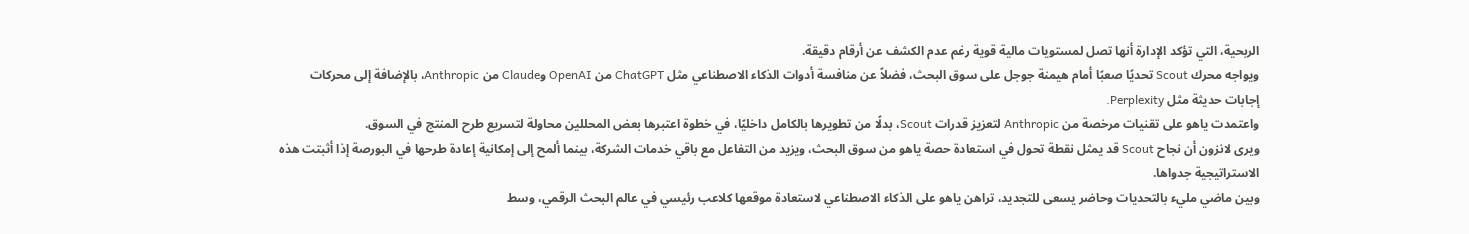الربحية، التي تؤكد الإدارة أنها تصل لمستويات مالية قوية رغم عدم الكشف عن أرقام دقيقة.
ويواجه محرك Scout تحديًا صعبًا أمام هيمنة جوجل على سوق البحث، فضلاً عن منافسة أدوات الذكاء الاصطناعي مثل ChatGPT من OpenAI وClaude من Anthropic، بالإضافة إلى محركات إجابات حديثة مثل Perplexity.
واعتمدت ياهو على تقنيات مرخصة من Anthropic لتعزيز قدرات Scout، بدلًا من تطويرها بالكامل داخليًا، في خطوة اعتبرها بعض المحللين محاولة لتسريع طرح المنتج في السوق.
ويرى لانزون أن نجاح Scout قد يمثل نقطة تحول في استعادة حصة ياهو من سوق البحث، ويزيد من التفاعل مع باقي خدمات الشركة، بينما ألمح إلى إمكانية إعادة طرحها في البورصة إذا أثبتت هذه الاستراتيجية جدواها.
وبين ماضي مليء بالتحديات وحاضر يسعى للتجديد، تراهن ياهو على الذكاء الاصطناعي لاستعادة موقعها كلاعب رئيسي في عالم البحث الرقمي، وسط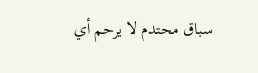سباق محتدم لا يرحم أي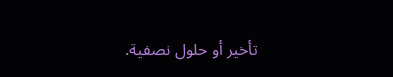تأخير أو حلول نصفية.